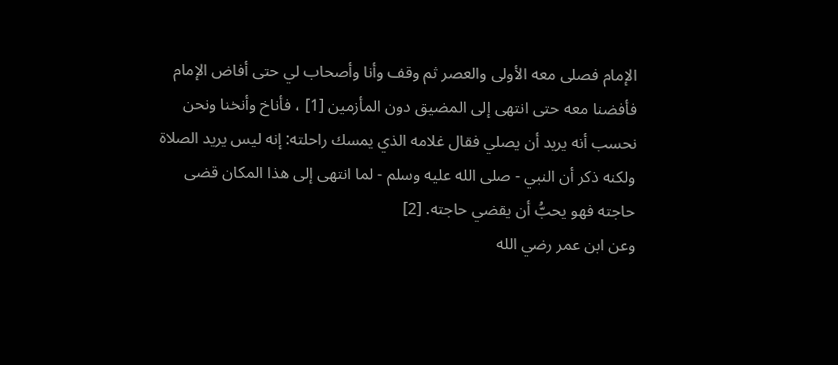الإمام فصلى معه الأولى والعصر ثم وقف وأنا وأصحاب لي حتى أفاض الإمام فأفضنا معه حتى انتهى إلى المضيق دون المأزمين [1] ، فأناخ وأنخنا ونحن نحسب أنه يريد أن يصلي فقال غلامه الذي يمسك راحلته: إنه ليس يريد الصلاة ولكنه ذكر أن النبي - صلى الله عليه وسلم - لما انتهى إلى هذا المكان قضى حاجته فهو يحبُّ أن يقضي حاجته. [2]
وعن ابن عمر رضي الله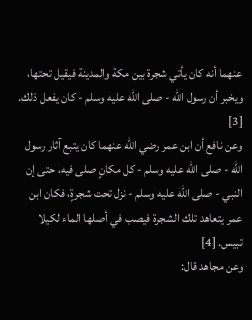عنهما أنه كان يأتي شجرة بين مكة والمدينة فيقيل تحتها، ويخبر أن رسول الله - صلى الله عليه وسلم - كان يفعل ذلك. [3]
وعن نافع أن ابن عمر رضي الله عنهما كان يتبع آثار رسول الله - صلى الله عليه وسلم - كل مكانٍ صلى فيه، حتى إن النبي - صلى الله عليه وسلم - نزل تحت شجرةٍ، فكان ابن عمر يتعاهد تلك الشجرة فيصب في أصلها الماء لكيلا تبيس. [4]
وعن مجاهد قال: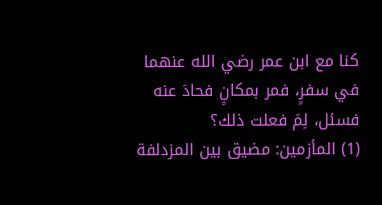كنا مع ابن عمر رضي الله عنهما في سفرٍ، فمر بمكانٍ فحادَ عنه فسئل، لِمَ فعلت ذلك؟
(1) المأزمين: مضيق بين المزدلفة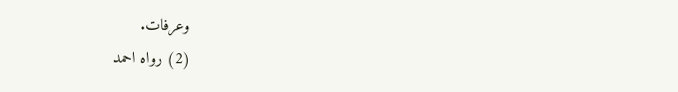وعرفات.
(2) رواه احمد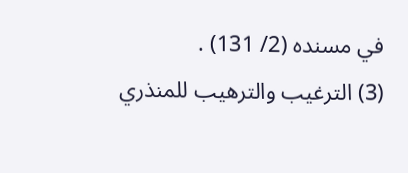في مسنده (2/ 131) .
(3) الترغيب والترهيب للمنذري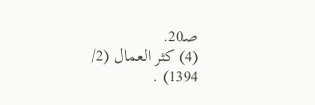صـ20.
(4) كثر العمال (2/ 1394) .